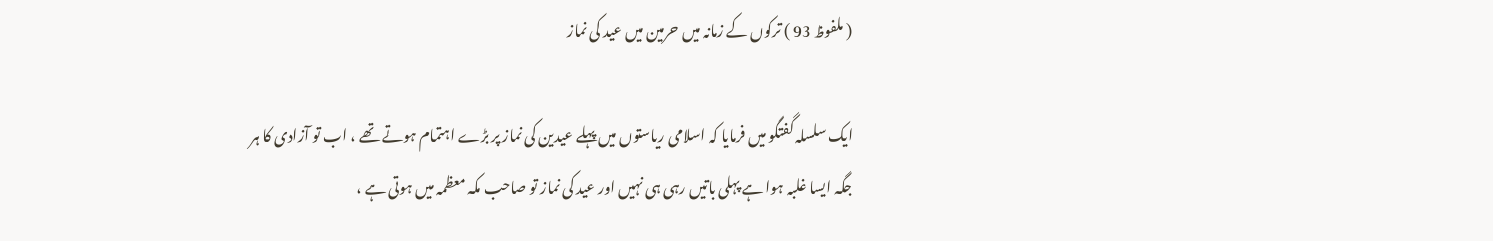( ملفوظ 93 ) ترکوں کے زمانہ میں حرمین میں عید کی نماز

ایک سلسلہ گفتگو میں فرمایا کہ اسلامی ریاستوں میں پہلے عیدین کی نماز پر بڑے اہتمام ہوتے تھے ، اب تو آزادی کا ہر جگہ ایسا غلبہ ہوا ہے پہلی باتیں رہی ہی نہیں اور عید کی نماز تو صاحب مکہ معظمہ میں ہوتی ہے ،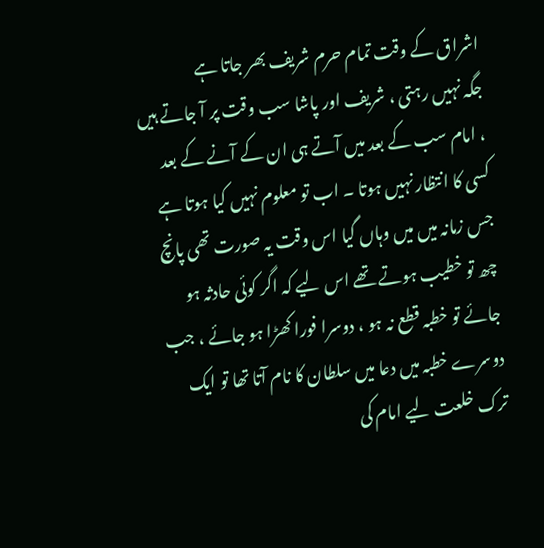اشراق کے وقت تمام حرم شریف بھر جاتا ہے
جگہ نہیں رہتی ، شریف اور پاشا سب وقت پر آ جاتے ہیں ، امام سب کے بعد میں آتے ہی ان کے آنے کے بعد کسی کا انتظار نہیں ہوتا ۔ اب تو معلوم نہیں کیا ہوتا ہے جس زمانہ میں میں وہاں گیا اس وقت یہ صورت تھی پانچ چھ تو خطیب ہوتے تھے اس لیے کہ اگر کوئی حادثہ ہو جائے تو خطبہ قطع نہ ہو ، دوسرا فورا کھڑا ہو جائے ، جب دوسرے خطبہ میں دعا میں سلطان کا نام آتا تھا تو ایک ترک خلعت لیے امام کی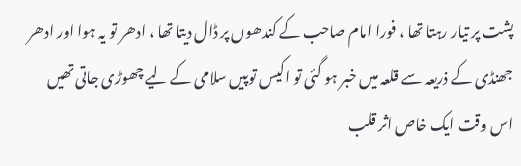پشت پر تیار رہتا تھا ، فورا امام صاحب کے کندھوں پر ڈال دیتا تھا ، ادھر تو یہ ہوا اور ادھر جھنڈی کے ذریعہ سے قلعہ میں خبر ہو گئی تو اکیس توپیں سلامی کے لیے چھوڑی جاتی تھیں اس وقت ایک خاص اثر قلب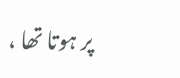پر ہوتا تھا ،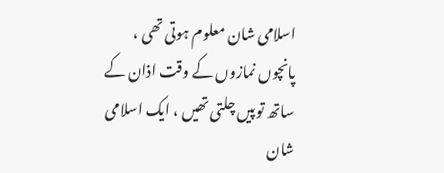اسلامی شان معلوم ہوتی تھی ، پانچوں نمازوں کے وقت اذان کے ساتھ توپیں چلتی تھیں ، ایک اسلامی شان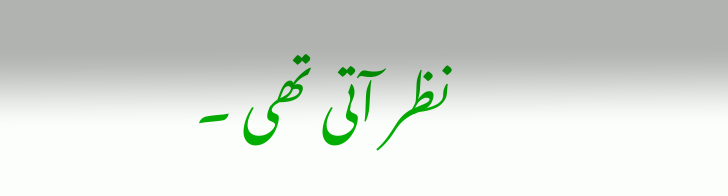نظر آتی تھی ۔